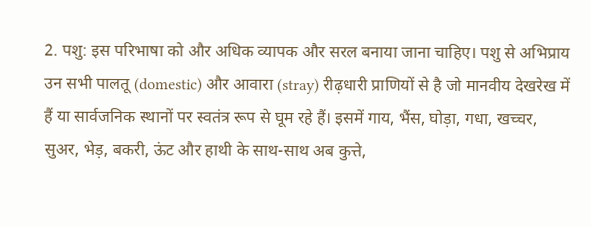2. पशु: इस परिभाषा को और अधिक व्यापक और सरल बनाया जाना चाहिए। पशु से अभिप्राय उन सभी पालतू (domestic) और आवारा (stray) रीढ़धारी प्राणियों से है जो मानवीय देखरेख में हैं या सार्वजनिक स्थानों पर स्वतंत्र रूप से घूम रहे हैं। इसमें गाय, भैंस, घोड़ा, गधा, खच्चर, सुअर, भेड़, बकरी, ऊंट और हाथी के साथ-साथ अब कुत्ते,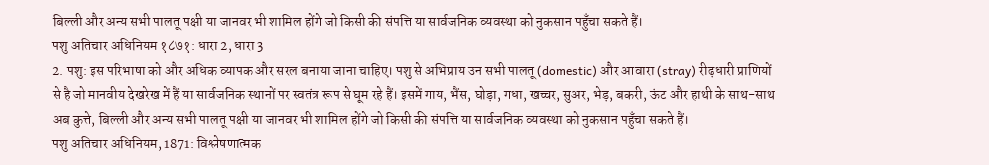बिल्ली और अन्य सभी पालतू पक्षी या जानवर भी शामिल होंगे जो किसी की संपत्ति या सार्वजनिक व्यवस्था को नुकसान पहुँचा सकते हैं।
पशु अतिचार अधिनियम १८७१: धारा 2, धारा 3
2. पशु: इस परिभाषा को और अधिक व्यापक और सरल बनाया जाना चाहिए। पशु से अभिप्राय उन सभी पालतू (domestic) और आवारा (stray) रीढ़धारी प्राणियों से है जो मानवीय देखरेख में हैं या सार्वजनिक स्थानों पर स्वतंत्र रूप से घूम रहे हैं। इसमें गाय, भैंस, घोड़ा, गधा, खच्चर, सुअर, भेड़, बकरी, ऊंट और हाथी के साथ-साथ अब कुत्ते, बिल्ली और अन्य सभी पालतू पक्षी या जानवर भी शामिल होंगे जो किसी की संपत्ति या सार्वजनिक व्यवस्था को नुकसान पहुँचा सकते हैं।
पशु अतिचार अधिनियम, 1871: विश्लेषणात्मक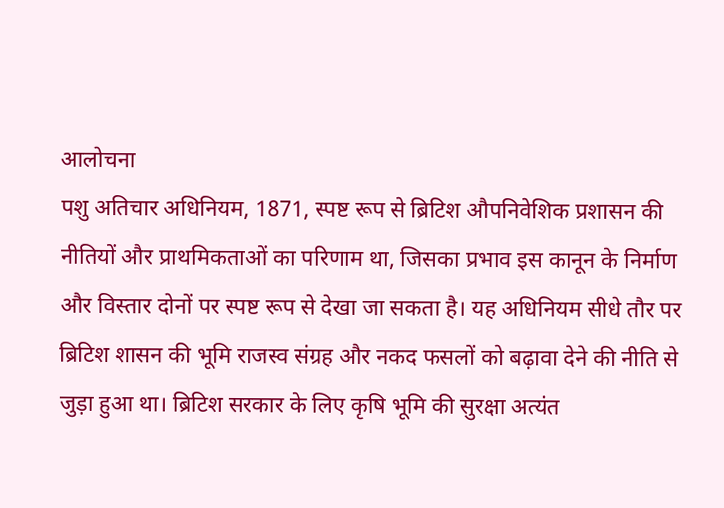आलोचना
पशु अतिचार अधिनियम, 1871, स्पष्ट रूप से ब्रिटिश औपनिवेशिक प्रशासन की नीतियों और प्राथमिकताओं का परिणाम था, जिसका प्रभाव इस कानून के निर्माण और विस्तार दोनों पर स्पष्ट रूप से देखा जा सकता है। यह अधिनियम सीधे तौर पर ब्रिटिश शासन की भूमि राजस्व संग्रह और नकद फसलों को बढ़ावा देने की नीति से जुड़ा हुआ था। ब्रिटिश सरकार के लिए कृषि भूमि की सुरक्षा अत्यंत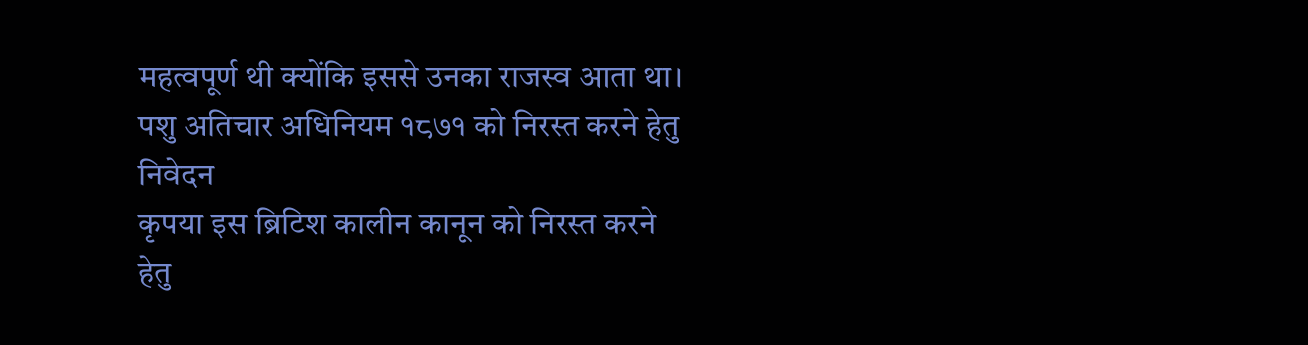महत्वपूर्ण थी क्योंकि इससे उनका राजस्व आता था।
पशु अतिचार अधिनियम १८७१ को निरस्त करने हेतु निवेदन
कृपया इस ब्रिटिश कालीन कानून को निरस्त करने हेतु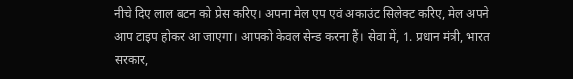नीचे दिए लाल बटन को प्रेस करिए। अपना मेल एप एवं अकाउंट सिलेक्ट करिए, मेल अपने आप टाइप होकर आ जाएगा। आपको केवल सेन्ड करना हैं। सेवा में, 1. प्रधान मंत्री, भारत सरकार,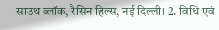साउथ ब्लॉक, रैसिन हिल्स, नई दिल्ली। 2. विधि एवं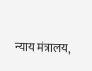न्याय मंत्रालय,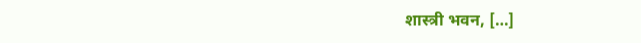शास्त्री भवन, […]